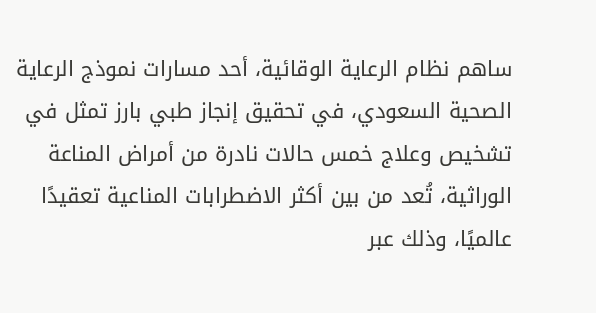ساهم نظام الرعاية الوقائية، أحد مسارات نموذج الرعاية الصحية السعودي، في تحقيق إنجاز طبي بارز تمثل في تشخيص وعلاج خمس حالات نادرة من أمراض المناعة الوراثية، تُعد من بين أكثر الاضطرابات المناعية تعقيدًا عالميًا، وذلك عبر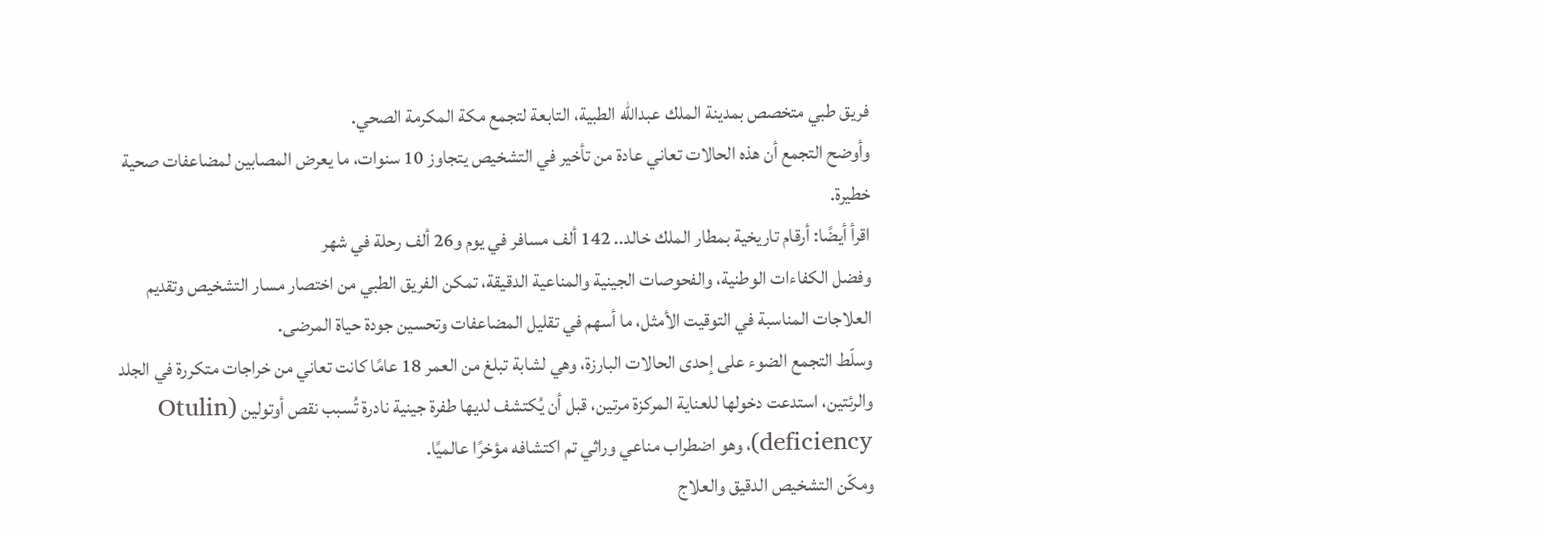فريق طبي متخصص بمدينة الملك عبدالله الطبية، التابعة لتجمع مكة المكرمة الصحي.
وأوضح التجمع أن هذه الحالات تعاني عادة من تأخير في التشخيص يتجاوز 10 سنوات، ما يعرض المصابين لمضاعفات صحية خطيرة.
اقرأ أيضًا: أرقام تاريخية بمطار الملك خالد.. 142 ألف مسافر في يوم و26 ألف رحلة في شهر
وفضل الكفاءات الوطنية، والفحوصات الجينية والمناعية الدقيقة، تمكن الفريق الطبي من اختصار مسار التشخيص وتقديم العلاجات المناسبة في التوقيت الأمثل، ما أسهم في تقليل المضاعفات وتحسين جودة حياة المرضى.
وسلّط التجمع الضوء على إحدى الحالات البارزة، وهي لشابة تبلغ من العمر 18 عامًا كانت تعاني من خراجات متكررة في الجلد والرئتين، استدعت دخولها للعناية المركزة مرتين، قبل أن يُكتشف لديها طفرة جينية نادرة تُسبب نقص أوتولين (Otulin deficiency)، وهو اضطراب مناعي وراثي تم اكتشافه مؤخرًا عالميًا.
ومكّن التشخيص الدقيق والعلاج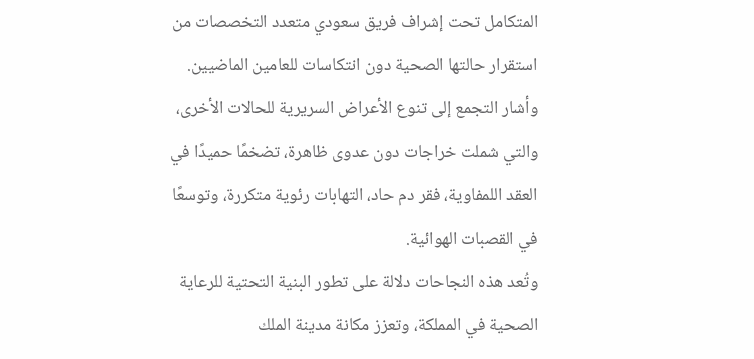المتكامل تحت إشراف فريق سعودي متعدد التخصصات من استقرار حالتها الصحية دون انتكاسات للعامين الماضيين.
وأشار التجمع إلى تنوع الأعراض السريرية للحالات الأخرى، والتي شملت خراجات دون عدوى ظاهرة، تضخمًا حميدًا في العقد اللمفاوية، فقر دم حاد، التهابات رئوية متكررة، وتوسعًا في القصبات الهوائية.
وتُعد هذه النجاحات دلالة على تطور البنية التحتية للرعاية الصحية في المملكة، وتعزز مكانة مدينة الملك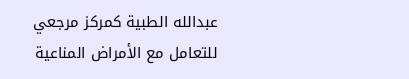عبدالله الطبية كمركز مرجعي للتعامل مع الأمراض المناعية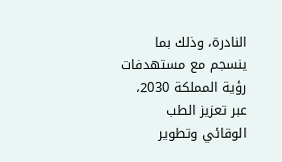النادرة، وذلك بما ينسجم مع مستهدفات رؤية المملكة 2030، عبر تعزيز الطب الوقائي وتطوير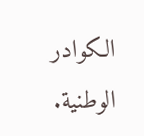الكوادر الوطنية.